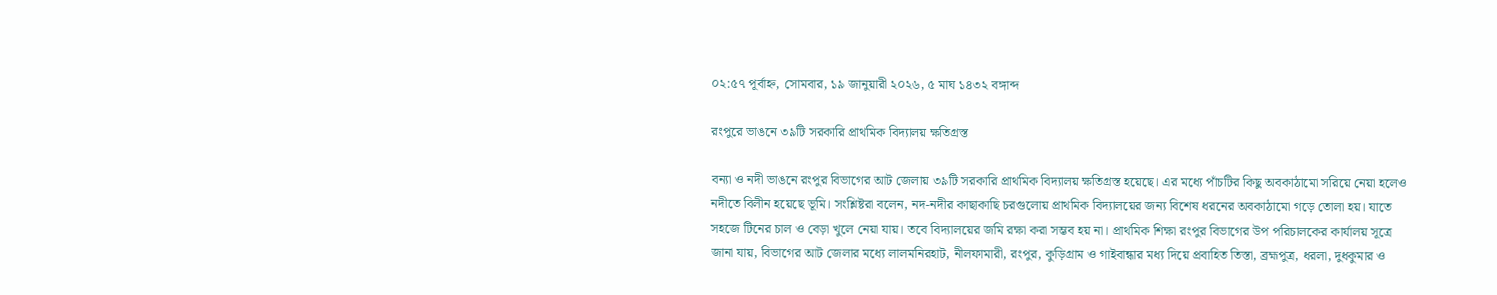০২:৫৭ পূর্বাহ্ন, সোমবার, ১৯ জানুয়ারী ২০২৬, ৫ মাঘ ১৪৩২ বঙ্গাব্দ

রংপুরে ভাঙনে ৩৯টি সরকারি প্রাথমিক বিদ্যালয় ক্ষতিগ্রস্ত

বন্যা ও নদী ভাঙনে রংপুর বিভাগের আট জেলায় ৩৯টি সরকারি প্রাথমিক বিদ্যালয় ক্ষতিগ্রস্ত হয়েছে। এর মধ্যে পাঁচটির কিছু অবকাঠামো সরিয়ে নেয়া হলেও নদীতে বিলীন হয়েছে ভূমি। সংশ্লিষ্টরা বলেন, নদ-নদীর কাছাকাছি চরগুলোয় প্রাথমিক বিদ্যালয়ের জন্য বিশেষ ধরনের অবকাঠামো গড়ে তোলা হয়। যাতে সহজে টিনের চাল ও বেড়া খুলে নেয়া যায়। তবে বিদ্যালয়ের জমি রক্ষা করা সম্ভব হয় না। প্রাথমিক শিক্ষা রংপুর বিভাগের উপ পরিচালকের কার্যালয় সূত্রে জানা যায়, বিভাগের আট জেলার মধ্যে লালমনিরহাট, নীলফামারী, রংপুর, কুড়িগ্রাম ও গাইবান্ধার মধ্য দিয়ে প্রবাহিত তিস্তা, ব্রহ্মপুত্র, ধরলা, দুধকুমার ও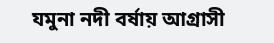যমুনা নদী বর্ষায় আগ্রাসী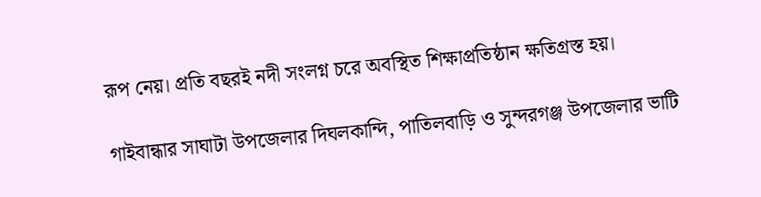রূপ নেয়। প্রতি বছরই নদী সংলগ্ন চরে অবস্থিত শিক্ষাপ্রতিষ্ঠান ক্ষতিগ্রস্ত হয়।

গাইবান্ধার সাঘাটা উপজেলার দিঘলকান্দি, পাতিলবাড়ি ও সুন্দরগঞ্জ উপজেলার ভাটি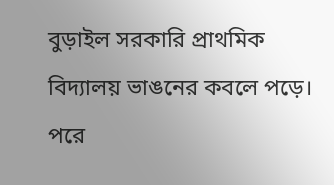বুড়াইল সরকারি প্রাথমিক বিদ্যালয় ভাঙনের কবলে পড়ে। পরে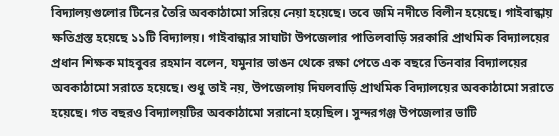বিদ্যালয়গুলোর টিনের তৈরি অবকাঠামো সরিয়ে নেয়া হয়েছে। তবে জমি নদীতে বিলীন হয়েছে। গাইবান্ধায় ক্ষতিগ্রস্ত হয়েছে ১১টি বিদ্যালয়। গাইবান্ধার সাঘাটা উপজেলার পাতিলবাড়ি সরকারি প্রাথমিক বিদ্যালয়ের প্রধান শিক্ষক মাহবুবর রহমান বলেন, যমুনার ভাঙন থেকে রক্ষা পেতে এক বছরে তিনবার বিদ্যালয়ের অবকাঠামো সরাতে হয়েছে। শুধু তাই নয়, উপজেলায় দিঘলবাড়ি প্রাথমিক বিদ্যালয়ের অবকাঠামো সরাতে হয়েছে। গত বছরও বিদ্যালয়টির অবকাঠামো সরানো হয়েছিল। সুন্দরগঞ্জ উপজেলার ভাটি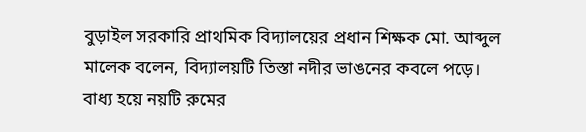বুড়াইল সরকারি প্রাথমিক বিদ্যালয়ের প্রধান শিক্ষক মো. আব্দুল মালেক বলেন, বিদ্যালয়টি তিস্তা নদীর ভাঙনের কবলে পড়ে। বাধ্য হয়ে নয়টি রুমের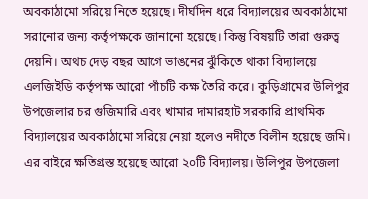অবকাঠামো সরিয়ে নিতে হয়েছে। দীর্ঘদিন ধরে বিদ্যালয়ের অবকাঠামো সরানোর জন্য কর্তৃপক্ষকে জানানো হয়েছে। কিন্তু বিষয়টি তারা গুরুত্ব দেয়নি। অথচ দেড় বছর আগে ভাঙনের ঝুঁকিতে থাকা বিদ্যালয়ে এলজিইডি কর্তৃপক্ষ আরো পাঁচটি কক্ষ তৈরি করে। কুড়িগ্রামের উলিপুর উপজেলার চর গুজিমারি এবং খামার দামারহাট সরকারি প্রাথমিক বিদ্যালয়ের অবকাঠামো সরিয়ে নেয়া হলেও নদীতে বিলীন হয়েছে জমি। এর বাইরে ক্ষতিগ্রস্ত হয়েছে আরো ২০টি বিদ্যালয়। উলিপুর উপজেলা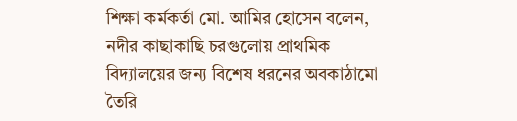শিক্ষা কর্মকর্তা মো. আমির হোসেন বলেন, নদীর কাছাকাছি চরগুলোয় প্রাথমিক বিদ্যালয়ের জন্য বিশেষ ধরনের অবকাঠামো তৈরি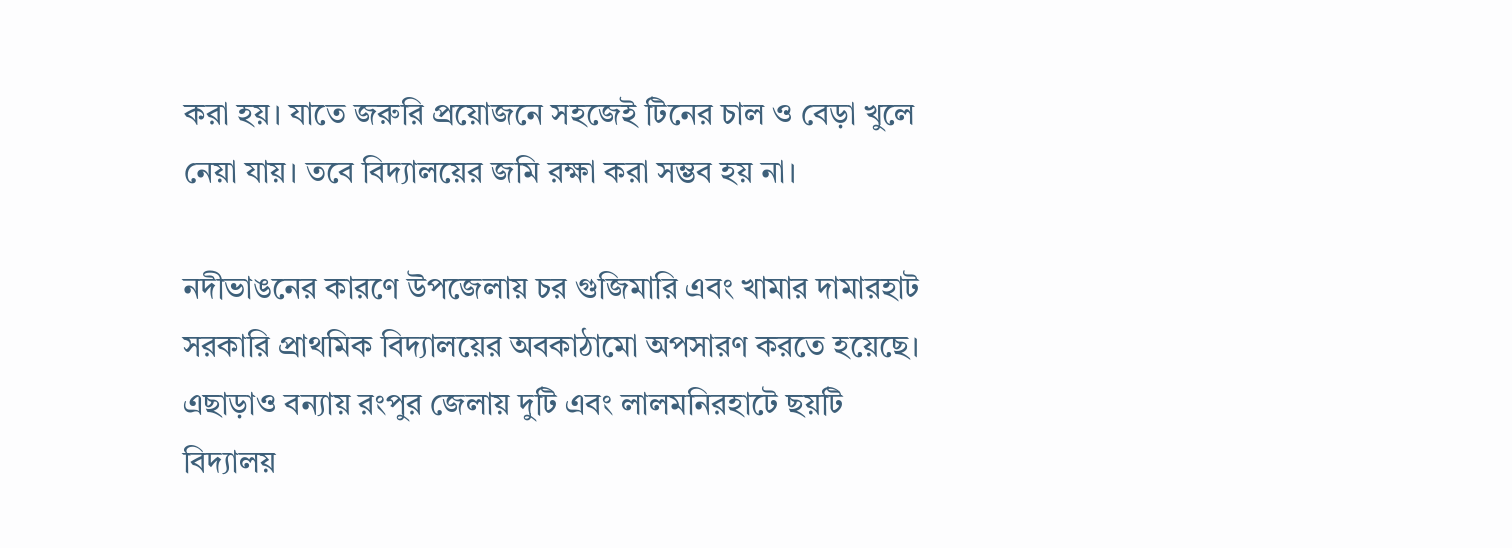করা হয়। যাতে জরুরি প্রয়োজনে সহজেই টিনের চাল ও বেড়া খুলে নেয়া যায়। তবে বিদ্যালয়ের জমি রক্ষা করা সম্ভব হয় না।

নদীভাঙনের কারণে উপজেলায় চর গুজিমারি এবং খামার দামারহাট সরকারি প্রাথমিক বিদ্যালয়ের অবকাঠামো অপসারণ করতে হয়েছে। এছাড়াও বন্যায় রংপুর জেলায় দুটি এবং লালমনিরহাটে ছয়টি বিদ্যালয়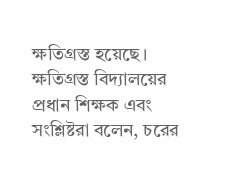ক্ষতিগ্রস্ত হয়েছে। ক্ষতিগ্রস্ত বিদ্যালয়ের প্রধান শিক্ষক এবং সংশ্লিষ্টরা বলেন, চরের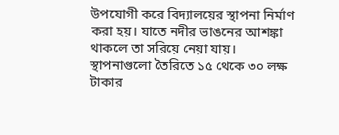উপযোগী করে বিদ্যালয়ের স্থাপনা নির্মাণ করা হয়। যাতে নদীর ভাঙনের আশঙ্কা থাকলে তা সরিয়ে নেয়া যায়। স্থাপনাগুলো তৈরিতে ১৫ থেকে ৩০ লক্ষ টাকার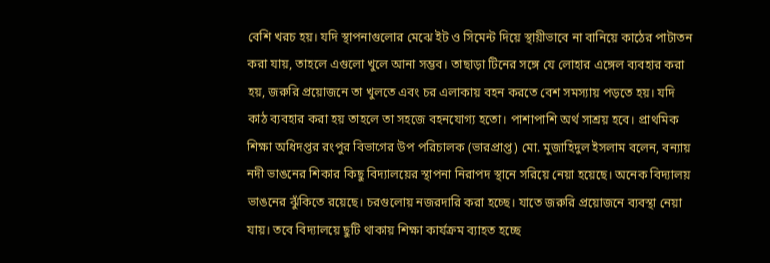বেশি খরচ হয়। যদি স্থাপনাগুলোর মেঝে ইট ও সিমেন্ট দিয়ে স্থায়ীভাবে না বানিয়ে কাঠের পাটাতন করা যায়, তাহলে এগুলো খুলে আনা সম্ভব। তাছাড়া টিনের সঙ্গে যে লোহার এঙ্গেল ব্যবহার করা হয়, জরুরি প্রয়োজনে তা খুলতে এবং চর এলাকায় বহন করতে বেশ সমস্যায় পড়তে হয়। যদি কাঠ ব্যবহার করা হয় তাহলে তা সহজে বহনযোগ্য হতো। পাশাপাশি অর্থ সাশ্রয় হবে। প্রাথমিক শিক্ষা অধিদপ্তর রংপুর বিভাগের উপ পরিচালক (ভারপ্রাপ্ত) মো. মুজাহিদুল ইসলাম বলেন, বন্যায় নদী ভাঙনের শিকার কিছু বিদ্যালয়ের স্থাপনা নিরাপদ স্থানে সরিয়ে নেয়া হয়েছে। অনেক বিদ্যালয় ভাঙনের ঝুঁকিতে রয়েছে। চরগুলোয় নজরদারি করা হচ্ছে। যাতে জরুরি প্রয়োজনে ব্যবস্থা নেয়া যায়। তবে বিদ্যালয়ে ছুটি থাকায় শিক্ষা কার্যক্রম ব্যাহত হচ্ছে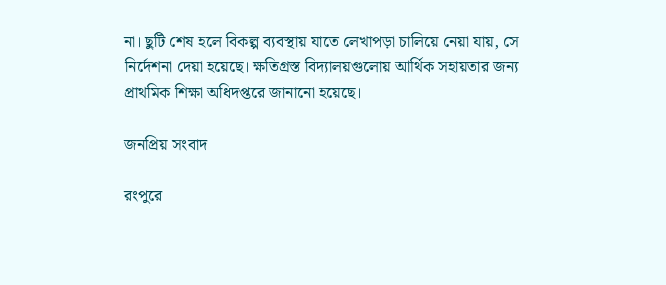না। ছুটি শেষ হলে বিকল্প ব্যবস্থায় যাতে লেখাপড়া চালিয়ে নেয়া যায়, সে নির্দেশনা দেয়া হয়েছে। ক্ষতিগ্রস্ত বিদ্যালয়গুলোয় আর্থিক সহায়তার জন্য প্রাথমিক শিক্ষা অধিদপ্তরে জানানো হয়েছে।

জনপ্রিয় সংবাদ

রংপুরে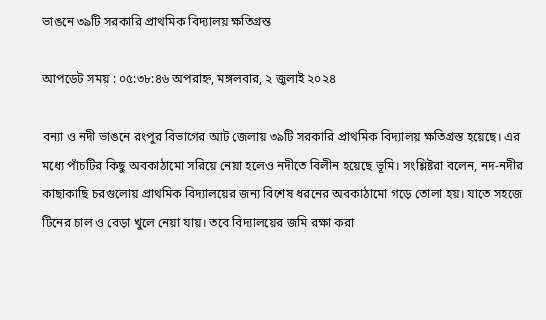ভাঙনে ৩৯টি সরকারি প্রাথমিক বিদ্যালয় ক্ষতিগ্রস্ত

আপডেট সময় : ০৫:৩৮:৪৬ অপরাহ্ন, মঙ্গলবার, ২ জুলাই ২০২৪

বন্যা ও নদী ভাঙনে রংপুর বিভাগের আট জেলায় ৩৯টি সরকারি প্রাথমিক বিদ্যালয় ক্ষতিগ্রস্ত হয়েছে। এর মধ্যে পাঁচটির কিছু অবকাঠামো সরিয়ে নেয়া হলেও নদীতে বিলীন হয়েছে ভূমি। সংশ্লিষ্টরা বলেন, নদ-নদীর কাছাকাছি চরগুলোয় প্রাথমিক বিদ্যালয়ের জন্য বিশেষ ধরনের অবকাঠামো গড়ে তোলা হয়। যাতে সহজে টিনের চাল ও বেড়া খুলে নেয়া যায়। তবে বিদ্যালয়ের জমি রক্ষা করা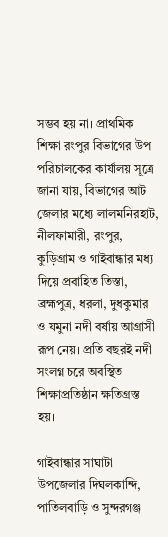সম্ভব হয় না। প্রাথমিক শিক্ষা রংপুর বিভাগের উপ পরিচালকের কার্যালয় সূত্রে জানা যায়, বিভাগের আট জেলার মধ্যে লালমনিরহাট, নীলফামারী, রংপুর, কুড়িগ্রাম ও গাইবান্ধার মধ্য দিয়ে প্রবাহিত তিস্তা, ব্রহ্মপুত্র, ধরলা, দুধকুমার ও যমুনা নদী বর্ষায় আগ্রাসী রূপ নেয়। প্রতি বছরই নদী সংলগ্ন চরে অবস্থিত শিক্ষাপ্রতিষ্ঠান ক্ষতিগ্রস্ত হয়।

গাইবান্ধার সাঘাটা উপজেলার দিঘলকান্দি, পাতিলবাড়ি ও সুন্দরগঞ্জ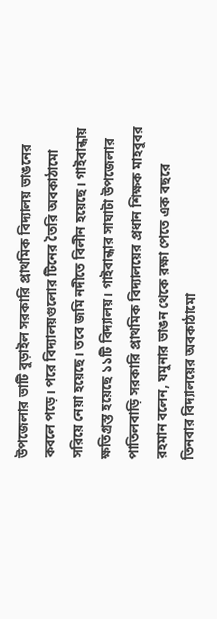উপজেলার ভাটি বুড়াইল সরকারি প্রাথমিক বিদ্যালয় ভাঙনের কবলে পড়ে। পরে বিদ্যালয়গুলোর টিনের তৈরি অবকাঠামো সরিয়ে নেয়া হয়েছে। তবে জমি নদীতে বিলীন হয়েছে। গাইবান্ধায় ক্ষতিগ্রস্ত হয়েছে ১১টি বিদ্যালয়। গাইবান্ধার সাঘাটা উপজেলার পাতিলবাড়ি সরকারি প্রাথমিক বিদ্যালয়ের প্রধান শিক্ষক মাহবুবর রহমান বলেন, যমুনার ভাঙন থেকে রক্ষা পেতে এক বছরে তিনবার বিদ্যালয়ের অবকাঠামো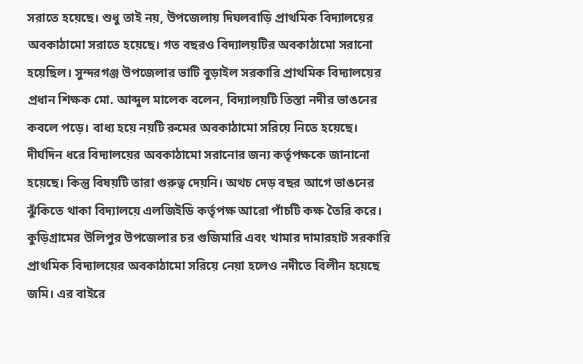সরাতে হয়েছে। শুধু তাই নয়, উপজেলায় দিঘলবাড়ি প্রাথমিক বিদ্যালয়ের অবকাঠামো সরাতে হয়েছে। গত বছরও বিদ্যালয়টির অবকাঠামো সরানো হয়েছিল। সুন্দরগঞ্জ উপজেলার ভাটি বুড়াইল সরকারি প্রাথমিক বিদ্যালয়ের প্রধান শিক্ষক মো. আব্দুল মালেক বলেন, বিদ্যালয়টি তিস্তা নদীর ভাঙনের কবলে পড়ে। বাধ্য হয়ে নয়টি রুমের অবকাঠামো সরিয়ে নিতে হয়েছে। দীর্ঘদিন ধরে বিদ্যালয়ের অবকাঠামো সরানোর জন্য কর্তৃপক্ষকে জানানো হয়েছে। কিন্তু বিষয়টি তারা গুরুত্ব দেয়নি। অথচ দেড় বছর আগে ভাঙনের ঝুঁকিতে থাকা বিদ্যালয়ে এলজিইডি কর্তৃপক্ষ আরো পাঁচটি কক্ষ তৈরি করে। কুড়িগ্রামের উলিপুর উপজেলার চর গুজিমারি এবং খামার দামারহাট সরকারি প্রাথমিক বিদ্যালয়ের অবকাঠামো সরিয়ে নেয়া হলেও নদীতে বিলীন হয়েছে জমি। এর বাইরে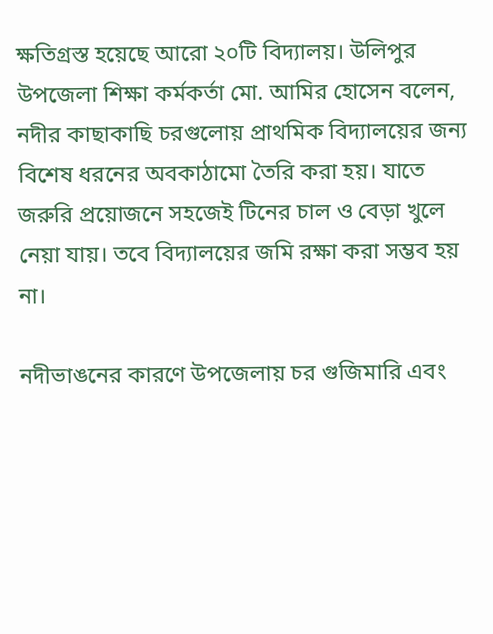ক্ষতিগ্রস্ত হয়েছে আরো ২০টি বিদ্যালয়। উলিপুর উপজেলা শিক্ষা কর্মকর্তা মো. আমির হোসেন বলেন, নদীর কাছাকাছি চরগুলোয় প্রাথমিক বিদ্যালয়ের জন্য বিশেষ ধরনের অবকাঠামো তৈরি করা হয়। যাতে জরুরি প্রয়োজনে সহজেই টিনের চাল ও বেড়া খুলে নেয়া যায়। তবে বিদ্যালয়ের জমি রক্ষা করা সম্ভব হয় না।

নদীভাঙনের কারণে উপজেলায় চর গুজিমারি এবং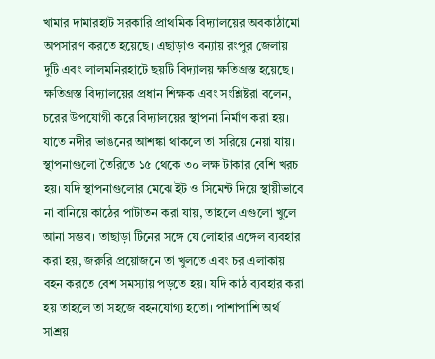খামার দামারহাট সরকারি প্রাথমিক বিদ্যালয়ের অবকাঠামো অপসারণ করতে হয়েছে। এছাড়াও বন্যায় রংপুর জেলায় দুটি এবং লালমনিরহাটে ছয়টি বিদ্যালয় ক্ষতিগ্রস্ত হয়েছে। ক্ষতিগ্রস্ত বিদ্যালয়ের প্রধান শিক্ষক এবং সংশ্লিষ্টরা বলেন, চরের উপযোগী করে বিদ্যালয়ের স্থাপনা নির্মাণ করা হয়। যাতে নদীর ভাঙনের আশঙ্কা থাকলে তা সরিয়ে নেয়া যায়। স্থাপনাগুলো তৈরিতে ১৫ থেকে ৩০ লক্ষ টাকার বেশি খরচ হয়। যদি স্থাপনাগুলোর মেঝে ইট ও সিমেন্ট দিয়ে স্থায়ীভাবে না বানিয়ে কাঠের পাটাতন করা যায়, তাহলে এগুলো খুলে আনা সম্ভব। তাছাড়া টিনের সঙ্গে যে লোহার এঙ্গেল ব্যবহার করা হয়, জরুরি প্রয়োজনে তা খুলতে এবং চর এলাকায় বহন করতে বেশ সমস্যায় পড়তে হয়। যদি কাঠ ব্যবহার করা হয় তাহলে তা সহজে বহনযোগ্য হতো। পাশাপাশি অর্থ সাশ্রয়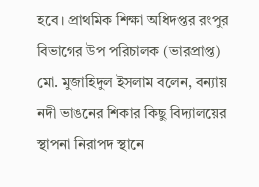হবে। প্রাথমিক শিক্ষা অধিদপ্তর রংপুর বিভাগের উপ পরিচালক (ভারপ্রাপ্ত) মো. মুজাহিদুল ইসলাম বলেন, বন্যায় নদী ভাঙনের শিকার কিছু বিদ্যালয়ের স্থাপনা নিরাপদ স্থানে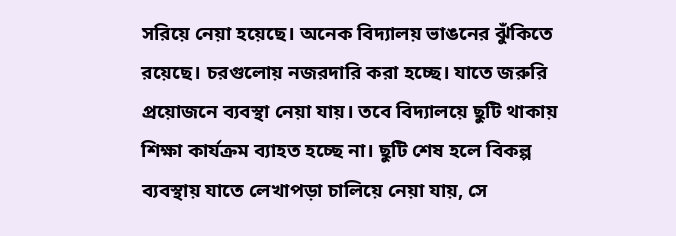সরিয়ে নেয়া হয়েছে। অনেক বিদ্যালয় ভাঙনের ঝুঁকিতে রয়েছে। চরগুলোয় নজরদারি করা হচ্ছে। যাতে জরুরি প্রয়োজনে ব্যবস্থা নেয়া যায়। তবে বিদ্যালয়ে ছুটি থাকায় শিক্ষা কার্যক্রম ব্যাহত হচ্ছে না। ছুটি শেষ হলে বিকল্প ব্যবস্থায় যাতে লেখাপড়া চালিয়ে নেয়া যায়, সে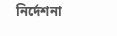নির্দেশনা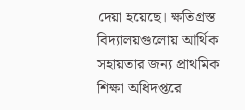দেয়া হয়েছে। ক্ষতিগ্রস্ত বিদ্যালয়গুলোয় আর্থিক সহায়তার জন্য প্রাথমিক শিক্ষা অধিদপ্তরে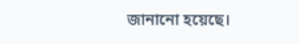জানানো হয়েছে।